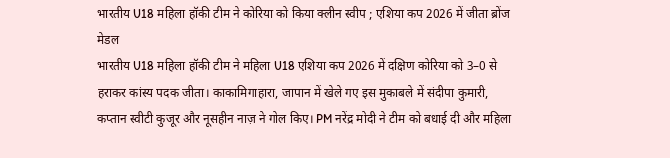भारतीय U18 महिला हॉकी टीम ने कोरिया को किया क्लीन स्वीप ; एशिया कप 2026 में जीता ब्रोंज मेडल
भारतीय U18 महिला हॉकी टीम ने महिला U18 एशिया कप 2026 में दक्षिण कोरिया को 3–0 से हराकर कांस्य पदक जीता। काकामिगाहारा, जापान में खेले गए इस मुकाबले में संदीपा कुमारी, कप्तान स्वीटी कुजूर और नूसहीन नाज़ ने गोल किए। PM नरेंद्र मोदी ने टीम को बधाई दी और महिला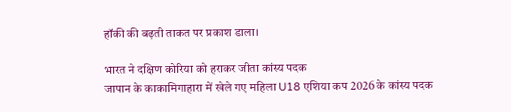हॉकी की बढ़ती ताकत पर प्रकाश डाला।

भारत ने दक्षिण कोरिया को हराकर जीता कांस्य पदक
जापान के काकामिगाहारा में खेले गए महिला U18 एशिया कप 2026 के कांस्य पदक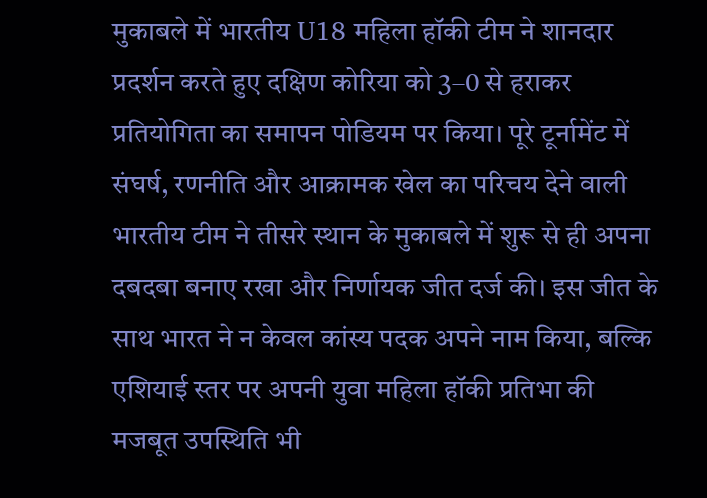मुकाबले में भारतीय U18 महिला हॉकी टीम ने शानदार प्रदर्शन करते हुए दक्षिण कोरिया को 3–0 से हराकर प्रतियोगिता का समापन पोडियम पर किया। पूरे टूर्नामेंट में संघर्ष, रणनीति और आक्रामक खेल का परिचय देने वाली भारतीय टीम ने तीसरे स्थान के मुकाबले में शुरू से ही अपना दबदबा बनाए रखा और निर्णायक जीत दर्ज की। इस जीत के साथ भारत ने न केवल कांस्य पदक अपने नाम किया, बल्कि एशियाई स्तर पर अपनी युवा महिला हॉकी प्रतिभा की मजबूत उपस्थिति भी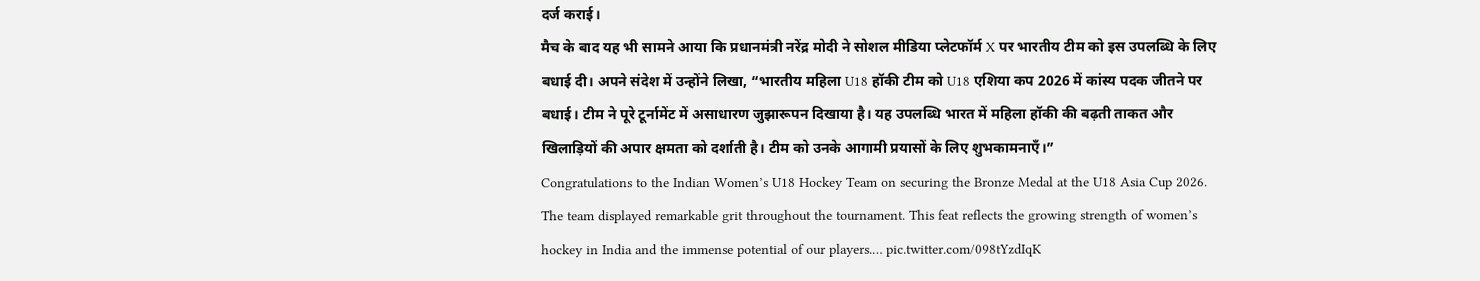दर्ज कराई।
मैच के बाद यह भी सामने आया कि प्रधानमंत्री नरेंद्र मोदी ने सोशल मीडिया प्लेटफॉर्म X पर भारतीय टीम को इस उपलब्धि के लिए बधाई दी। अपने संदेश में उन्होंने लिखा, “भारतीय महिला U18 हॉकी टीम को U18 एशिया कप 2026 में कांस्य पदक जीतने पर बधाई। टीम ने पूरे टूर्नामेंट में असाधारण जुझारूपन दिखाया है। यह उपलब्धि भारत में महिला हॉकी की बढ़ती ताकत और खिलाड़ियों की अपार क्षमता को दर्शाती है। टीम को उनके आगामी प्रयासों के लिए शुभकामनाएँ।”
Congratulations to the Indian Women’s U18 Hockey Team on securing the Bronze Medal at the U18 Asia Cup 2026. The team displayed remarkable grit throughout the tournament. This feat reflects the growing strength of women’s hockey in India and the immense potential of our players.… pic.twitter.com/098tYzdIqK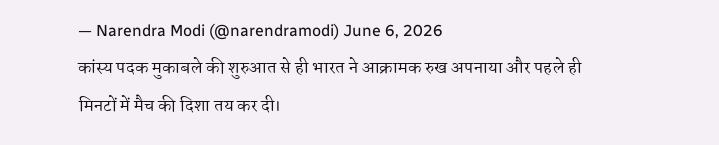— Narendra Modi (@narendramodi) June 6, 2026
कांस्य पदक मुकाबले की शुरुआत से ही भारत ने आक्रामक रुख अपनाया और पहले ही मिनटों में मैच की दिशा तय कर दी।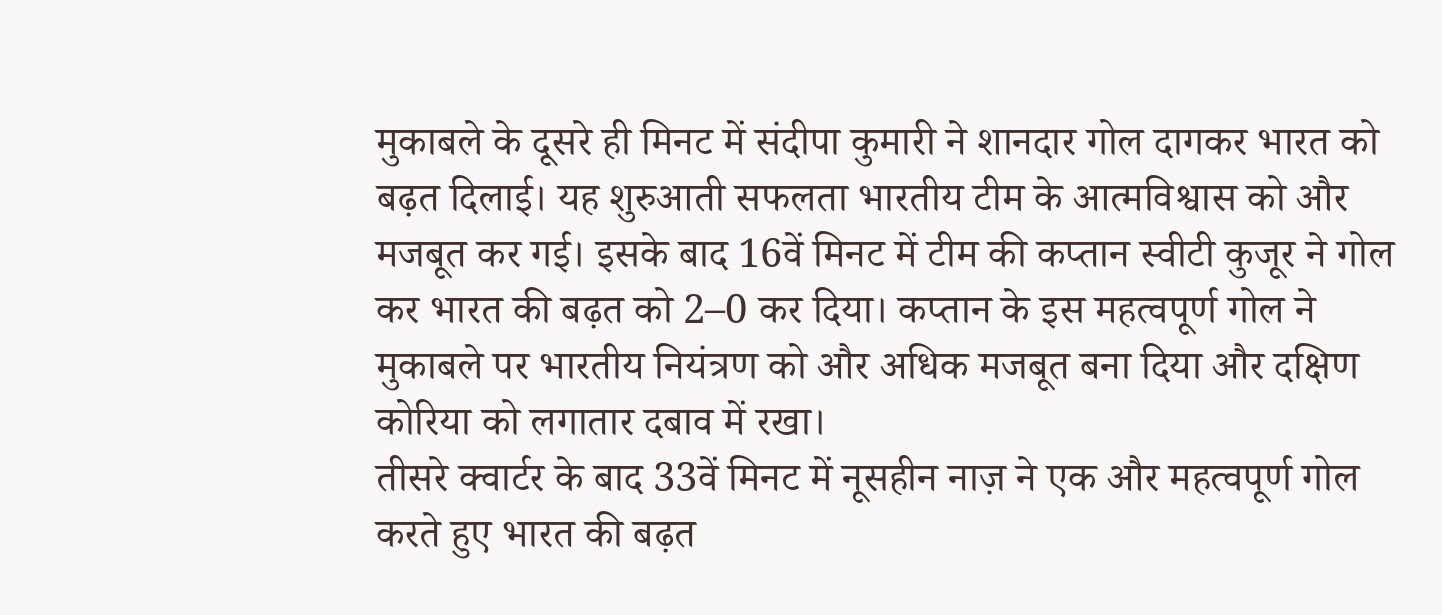मुकाबले के दूसरे ही मिनट में संदीपा कुमारी ने शानदार गोल दागकर भारत को बढ़त दिलाई। यह शुरुआती सफलता भारतीय टीम के आत्मविश्वास को और मजबूत कर गई। इसके बाद 16वें मिनट में टीम की कप्तान स्वीटी कुजूर ने गोल कर भारत की बढ़त को 2–0 कर दिया। कप्तान के इस महत्वपूर्ण गोल ने मुकाबले पर भारतीय नियंत्रण को और अधिक मजबूत बना दिया और दक्षिण कोरिया को लगातार दबाव में रखा।
तीसरे क्वार्टर के बाद 33वें मिनट में नूसहीन नाज़ ने एक और महत्वपूर्ण गोल करते हुए भारत की बढ़त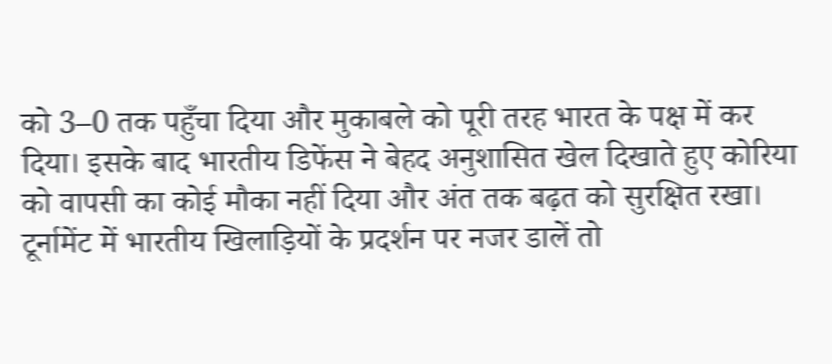को 3–0 तक पहुँचा दिया और मुकाबले को पूरी तरह भारत के पक्ष में कर दिया। इसके बाद भारतीय डिफेंस ने बेहद अनुशासित खेल दिखाते हुए कोरिया को वापसी का कोई मौका नहीं दिया और अंत तक बढ़त को सुरक्षित रखा।
टूर्नामेंट में भारतीय खिलाड़ियों के प्रदर्शन पर नजर डालें तो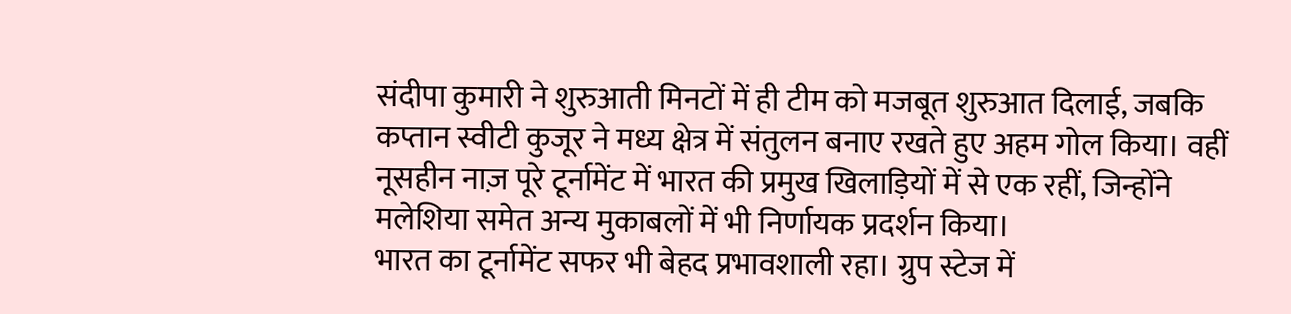संदीपा कुमारी ने शुरुआती मिनटों में ही टीम को मजबूत शुरुआत दिलाई, जबकि कप्तान स्वीटी कुजूर ने मध्य क्षेत्र में संतुलन बनाए रखते हुए अहम गोल किया। वहीं नूसहीन नाज़ पूरे टूर्नामेंट में भारत की प्रमुख खिलाड़ियों में से एक रहीं, जिन्होंने मलेशिया समेत अन्य मुकाबलों में भी निर्णायक प्रदर्शन किया।
भारत का टूर्नामेंट सफर भी बेहद प्रभावशाली रहा। ग्रुप स्टेज में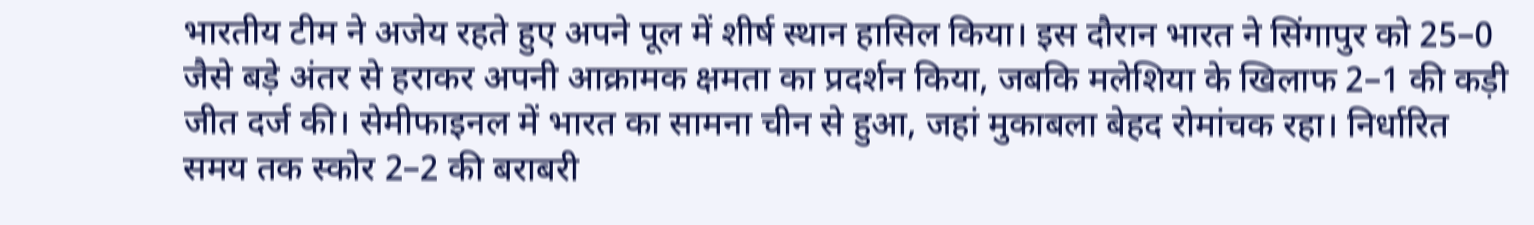भारतीय टीम ने अजेय रहते हुए अपने पूल में शीर्ष स्थान हासिल किया। इस दौरान भारत ने सिंगापुर को 25–0 जैसे बड़े अंतर से हराकर अपनी आक्रामक क्षमता का प्रदर्शन किया, जबकि मलेशिया के खिलाफ 2–1 की कड़ी जीत दर्ज की। सेमीफाइनल में भारत का सामना चीन से हुआ, जहां मुकाबला बेहद रोमांचक रहा। निर्धारित समय तक स्कोर 2–2 की बराबरी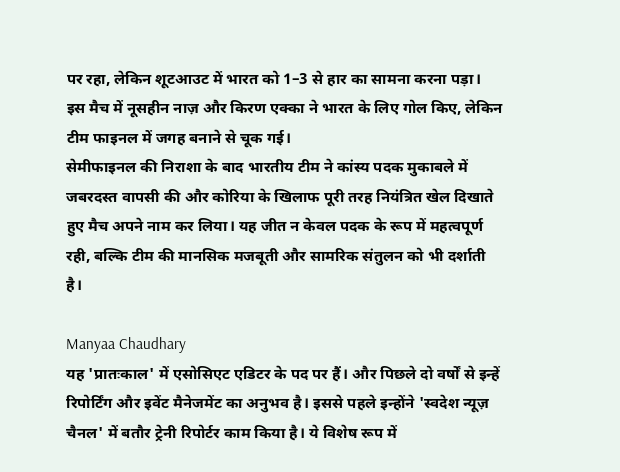पर रहा, लेकिन शूटआउट में भारत को 1–3 से हार का सामना करना पड़ा। इस मैच में नूसहीन नाज़ और किरण एक्का ने भारत के लिए गोल किए, लेकिन टीम फाइनल में जगह बनाने से चूक गई।
सेमीफाइनल की निराशा के बाद भारतीय टीम ने कांस्य पदक मुकाबले में जबरदस्त वापसी की और कोरिया के खिलाफ पूरी तरह नियंत्रित खेल दिखाते हुए मैच अपने नाम कर लिया। यह जीत न केवल पदक के रूप में महत्वपूर्ण रही, बल्कि टीम की मानसिक मजबूती और सामरिक संतुलन को भी दर्शाती है।

Manyaa Chaudhary
यह 'प्रातःकाल' में एसोसिएट एडिटर के पद पर हैं। और पिछले दो वर्षों से इन्हें रिपोर्टिंग और इवेंट मैनेजमेंट का अनुभव है। इससे पहले इन्होंने 'स्वदेश न्यूज़ चैनल' में बतौर ट्रेनी रिपोर्टर काम किया है। ये विशेष रूप में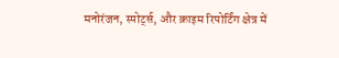मनोरंजन, स्पोर्ट्स, और क्राइम रिपोर्टिंग क्षेत्र में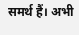समर्थ हैं। अभी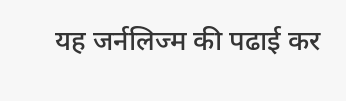यह जर्नलिज्म की पढाई कर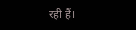रही हैं।